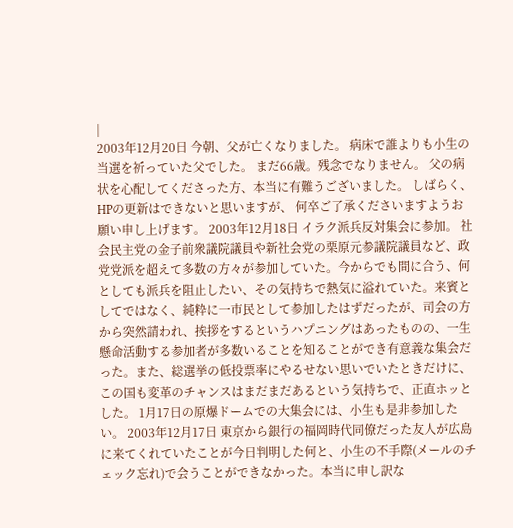|
2003年12月20日 今朝、父が亡くなりました。 病床で誰よりも小生の当選を祈っていた父でした。 まだ66歳。残念でなりません。 父の病状を心配してくださった方、本当に有難うございました。 しばらく、HPの更新はできないと思いますが、 何卒ご了承くださいますようお願い申し上げます。 2003年12月18日 イラク派兵反対集会に参加。 社会民主党の金子前衆議院議員や新社会党の栗原元参議院議員など、政党党派を超えて多数の方々が参加していた。今からでも間に合う、何としても派兵を阻止したい、その気持ちで熱気に溢れていた。来賓としてではなく、純粋に一市民として参加したはずだったが、司会の方から突然請われ、挨拶をするというハプニングはあったものの、一生懸命活動する参加者が多数いることを知ることができ有意義な集会だった。また、総選挙の低投票率にやるせない思いでいたときだけに、この国も変革のチャンスはまだまだあるという気持ちで、正直ホッとした。 1月17日の原爆ドームでの大集会には、小生も是非参加したい。 2003年12月17日 東京から銀行の福岡時代同僚だった友人が広島に来てくれていたことが今日判明した何と、小生の不手際(メールのチェック忘れ)で会うことができなかった。本当に申し訳な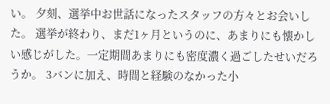い。 夕刻、選挙中お世話になったスタッフの方々とお会いした。 選挙が終わり、まだ1ヶ月というのに、あまりにも懐かしい感じがした。一定期間あまりにも密度濃く過ごしたせいだろうか。 3バンに加え、時間と経験のなかった小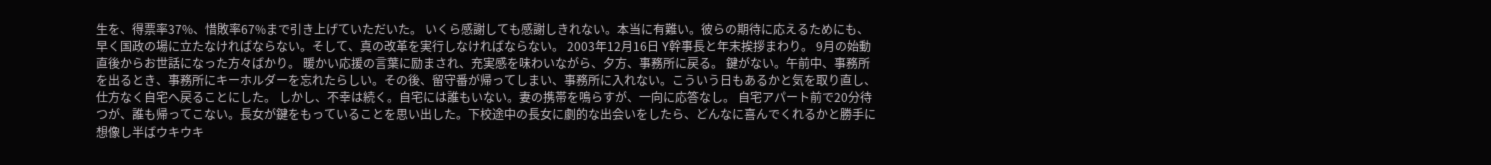生を、得票率37%、惜敗率67%まで引き上げていただいた。 いくら感謝しても感謝しきれない。本当に有難い。彼らの期待に応えるためにも、早く国政の場に立たなければならない。そして、真の改革を実行しなければならない。 2003年12月16日 Y幹事長と年末挨拶まわり。 9月の始動直後からお世話になった方々ばかり。 暖かい応援の言葉に励まされ、充実感を味わいながら、夕方、事務所に戻る。 鍵がない。午前中、事務所を出るとき、事務所にキーホルダーを忘れたらしい。その後、留守番が帰ってしまい、事務所に入れない。こういう日もあるかと気を取り直し、仕方なく自宅へ戻ることにした。 しかし、不幸は続く。自宅には誰もいない。妻の携帯を鳴らすが、一向に応答なし。 自宅アパート前で20分待つが、誰も帰ってこない。長女が鍵をもっていることを思い出した。下校途中の長女に劇的な出会いをしたら、どんなに喜んでくれるかと勝手に想像し半ばウキウキ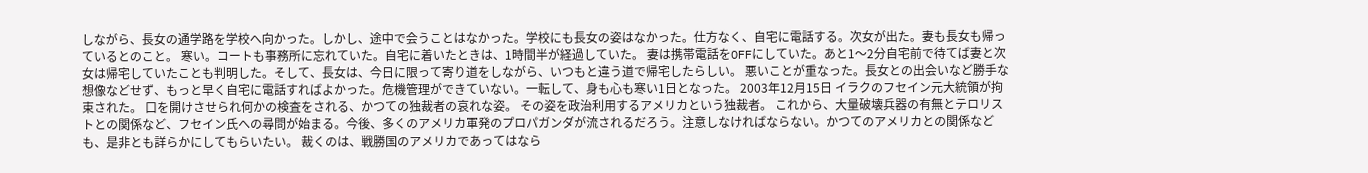しながら、長女の通学路を学校へ向かった。しかし、途中で会うことはなかった。学校にも長女の姿はなかった。仕方なく、自宅に電話する。次女が出た。妻も長女も帰っているとのこと。 寒い。コートも事務所に忘れていた。自宅に着いたときは、1時間半が経過していた。 妻は携帯電話をOFFにしていた。あと1〜2分自宅前で待てば妻と次女は帰宅していたことも判明した。そして、長女は、今日に限って寄り道をしながら、いつもと違う道で帰宅したらしい。 悪いことが重なった。長女との出会いなど勝手な想像などせず、もっと早く自宅に電話すればよかった。危機管理ができていない。一転して、身も心も寒い1日となった。 2003年12月15日 イラクのフセイン元大統領が拘束された。 口を開けさせられ何かの検査をされる、かつての独裁者の哀れな姿。 その姿を政治利用するアメリカという独裁者。 これから、大量破壊兵器の有無とテロリストとの関係など、フセイン氏への尋問が始まる。今後、多くのアメリカ軍発のプロパガンダが流されるだろう。注意しなければならない。かつてのアメリカとの関係なども、是非とも詳らかにしてもらいたい。 裁くのは、戦勝国のアメリカであってはなら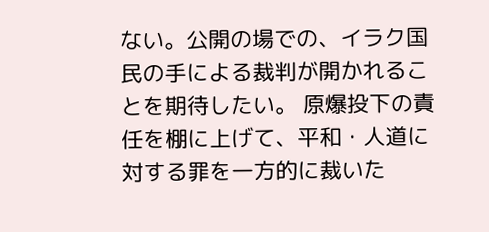ない。公開の場での、イラク国民の手による裁判が開かれることを期待したい。 原爆投下の責任を棚に上げて、平和・人道に対する罪を一方的に裁いた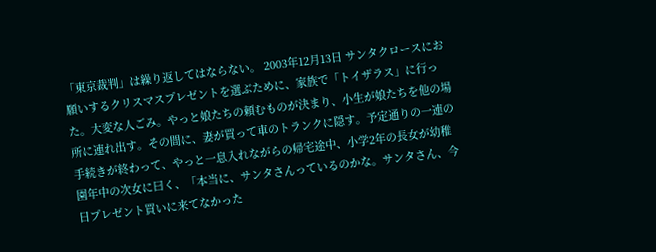「東京裁判」は繰り返してはならない。 2003年12月13日 サンタクロースにお願いするクリスマスプレゼントを選ぶために、家族で「トイザラス」に行った。大変な人ごみ。やっと娘たちの頼むものが決まり、小生が娘たちを他の場所に連れ出す。その間に、妻が買って車のトランクに隠す。予定通りの一連の手続きが終わって、やっと一息入れながらの帰宅途中、小学2年の長女が幼稚園年中の次女に曰く、「本当に、サンタさんっているのかな。サンタさん、今日プレゼント買いに来てなかった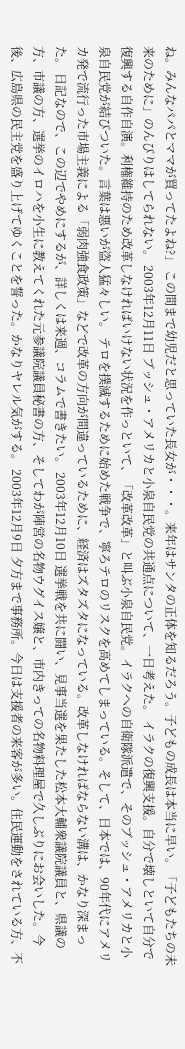ね。みんなパパとママが買ってたよね?」 この間まで幼児だと思っていた長女が・・・。来年はサンタの正体を知るだろう。子どもの成長は本当に早い。「子どもたちの未来のために」のんびりはしてられない。 2003年12月11日 ブッシュ・アメリカと小泉自民党の共通点について、一日考えた。 イラクの復興支援。自分で壊しといて自分で復興する自作自演。利権維持のため改革しなければいけない状況を作っといて、「改革改革」と叫ぶ小泉自民党。イラクへの自衛隊派遣で、そのブッシュ・アメリカと小泉自民党が結びついた。言葉は悪いが盗人猛々しい。 テロを撲滅するために始めた戦争で、寧ろテロのリスクを高めてしまっている。そして、日本では、90年代にアメリカ発で流行った市場主義による「弱肉強食政策」などで改革の方向が間違っているために、経済はズタズタになっている。改革しなければならない溝は、かなり深まった。 日記なので、この辺でやめにするが、詳しくは来週、コラムで書きたい。 2003年12月10日 選挙戦を共に闘い、見事当選を果たした松本大輔衆議院議員と、県議の方、市議の方、選挙のイロハを小生に教えてくれた元参議院議員秘書の方、そしてわが陣営の名物ウグイス嬢と、市内きっての名物料理屋で久しぶりにお会いした。今後、広島県の民主党を盛り上げてゆくことを誓った。かなりヤレル気がする。 2003年12月9日 夕方まで事務所。今日は支援者の来客が多い。住民運動をされている方、不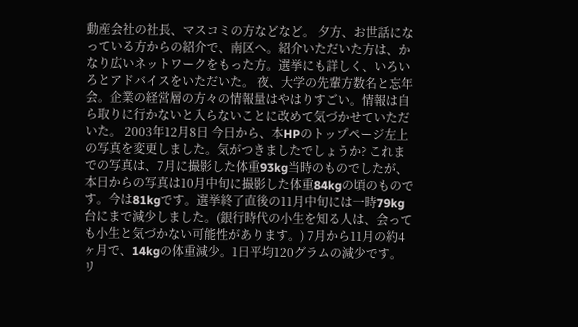動産会社の社長、マスコミの方などなど。 夕方、お世話になっている方からの紹介で、南区へ。紹介いただいた方は、かなり広いネットワークをもった方。選挙にも詳しく、いろいろとアドバイスをいただいた。 夜、大学の先輩方数名と忘年会。企業の経営層の方々の情報量はやはりすごい。情報は自ら取りに行かないと入らないことに改めて気づかせていただいた。 2003年12月8日 今日から、本HPのトップページ左上の写真を変更しました。気がつきましたでしょうか? これまでの写真は、7月に撮影した体重93kg当時のものでしたが、本日からの写真は10月中旬に撮影した体重84kgの頃のものです。今は81kgです。選挙終了直後の11月中旬には一時79kg台にまで減少しました。(銀行時代の小生を知る人は、会っても小生と気づかない可能性があります。) 7月から11月の約4ヶ月で、14kgの体重減少。1日平均120グラムの減少です。リ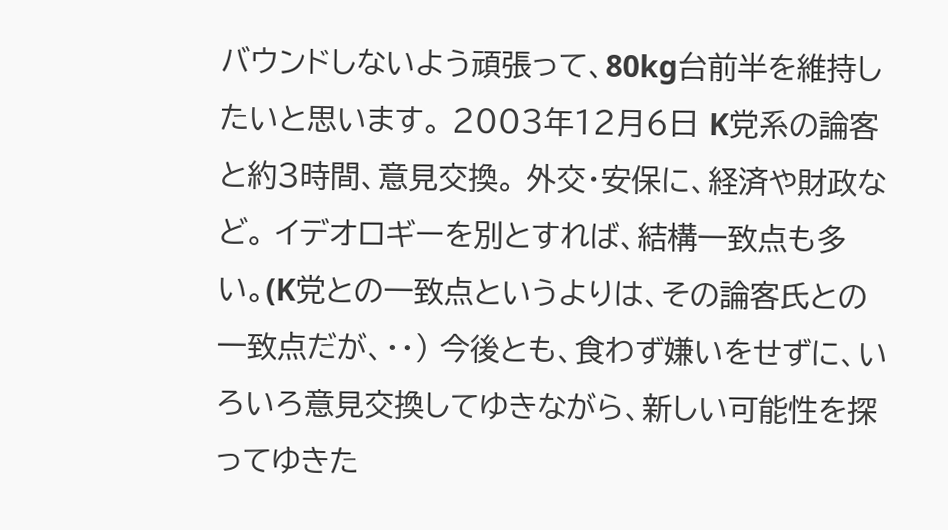バウンドしないよう頑張って、80kg台前半を維持したいと思います。 2003年12月6日 K党系の論客と約3時間、意見交換。 外交・安保に、経済や財政など。 イデオロギーを別とすれば、結構一致点も多い。(K党との一致点というよりは、その論客氏との一致点だが、・・) 今後とも、食わず嫌いをせずに、いろいろ意見交換してゆきながら、新しい可能性を探ってゆきた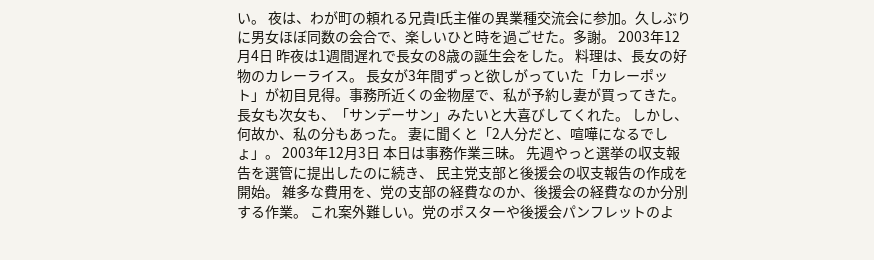い。 夜は、わが町の頼れる兄貴I氏主催の異業種交流会に参加。久しぶりに男女ほぼ同数の会合で、楽しいひと時を過ごせた。多謝。 2003年12月4日 昨夜は1週間遅れで長女の8歳の誕生会をした。 料理は、長女の好物のカレーライス。 長女が3年間ずっと欲しがっていた「カレーポット」が初目見得。事務所近くの金物屋で、私が予約し妻が買ってきた。 長女も次女も、「サンデーサン」みたいと大喜びしてくれた。 しかし、何故か、私の分もあった。 妻に聞くと「2人分だと、喧嘩になるでしょ」。 2003年12月3日 本日は事務作業三昧。 先週やっと選挙の収支報告を選管に提出したのに続き、 民主党支部と後援会の収支報告の作成を開始。 雑多な費用を、党の支部の経費なのか、後援会の経費なのか分別する作業。 これ案外難しい。党のポスターや後援会パンフレットのよ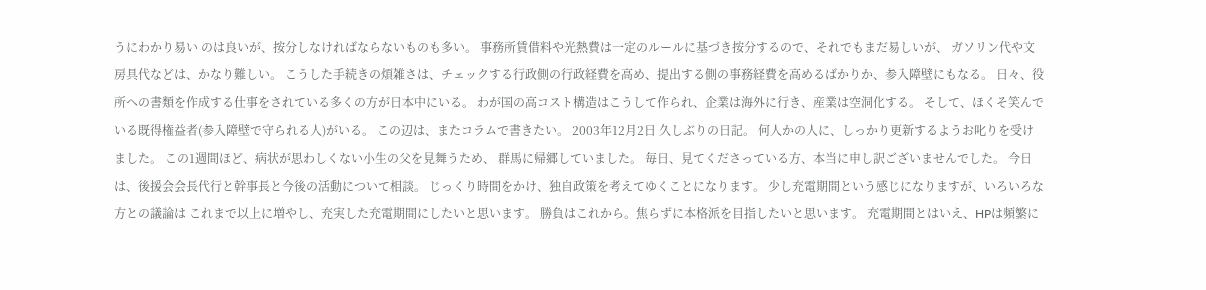うにわかり易い のは良いが、按分しなければならないものも多い。 事務所賃借料や光熱費は一定のルールに基づき按分するので、それでもまだ易しいが、 ガソリン代や文房具代などは、かなり難しい。 こうした手続きの煩雑さは、チェックする行政側の行政経費を高め、提出する側の事務経費を高めるばかりか、参入障壁にもなる。 日々、役所への書類を作成する仕事をされている多くの方が日本中にいる。 わが国の高コスト構造はこうして作られ、企業は海外に行き、産業は空洞化する。 そして、ほくそ笑んでいる既得権益者(参入障壁で守られる人)がいる。 この辺は、またコラムで書きたい。 2003年12月2日 久しぶりの日記。 何人かの人に、しっかり更新するようお叱りを受けました。 この1週間ほど、病状が思わしくない小生の父を見舞うため、 群馬に帰郷していました。 毎日、見てくださっている方、本当に申し訳ございませんでした。 今日は、後援会会長代行と幹事長と今後の活動について相談。 じっくり時間をかけ、独自政策を考えてゆくことになります。 少し充電期間という感じになりますが、いろいろな方との議論は これまで以上に増やし、充実した充電期間にしたいと思います。 勝負はこれから。焦らずに本格派を目指したいと思います。 充電期間とはいえ、HPは頻繁に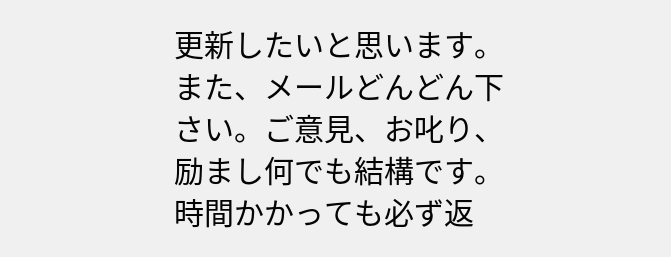更新したいと思います。 また、メールどんどん下さい。ご意見、お叱り、励まし何でも結構です。 時間かかっても必ず返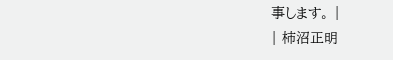事します。 |
| 柿沼正明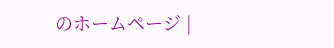のホームページ |